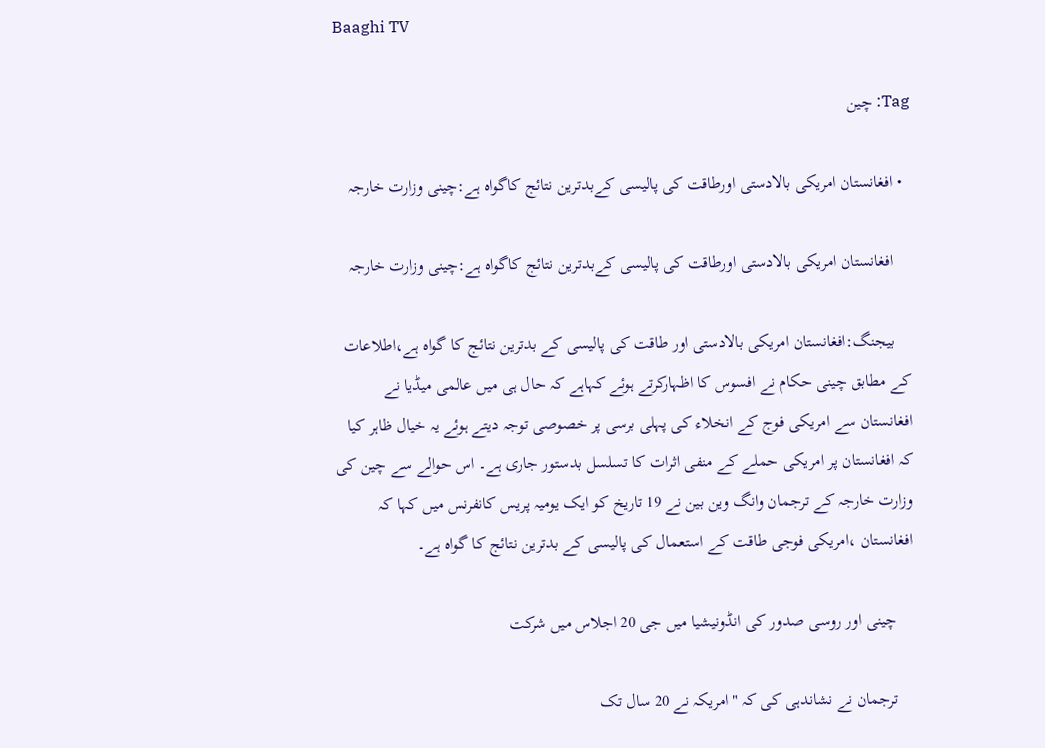Baaghi TV

Tag: چین

  • افغانستان امریکی بالادستی اورطاقت کی پالیسی کےبدترین نتائج کاگواہ ہے:چینی وزارت خارجہ

    افغانستان امریکی بالادستی اورطاقت کی پالیسی کےبدترین نتائج کاگواہ ہے:چینی وزارت خارجہ

    بیجنگ:افغانستان امریکی بالادستی اور طاقت کی پالیسی کے بدترین نتائج کا گواہ ہے،اطلاعات کے مطابق چینی حکام نے افسوس کا اظہارکرتے ہوئے کہاہے کہ حال ہی میں عالمی میڈیا نے افغانستان سے امریکی فوج کے انخلاء کی پہلی برسی پر خصوصی توجہ دیتے ہوئے یہ خیال ظاہر کیا کہ افغانستان پر امریکی حملے کے منفی اثرات کا تسلسل بدستور جاری ہے۔ اس حوالے سے چین کی وزارت خارجہ کے ترجمان وانگ وین بین نے 19 تاریخ کو ایک یومیہ پریس کانفرنس میں کہا کہ افغانستان ،امریکی فوجی طاقت کے استعمال کی پالیسی کے بدترین نتائج کا گواہ ہے۔

    چینی اور روسی صدور کی انڈونیشیا میں جی 20 اجلاس میں شرکت

    ترجمان نے نشاندہی کی کہ "امریکہ نے 20 سال تک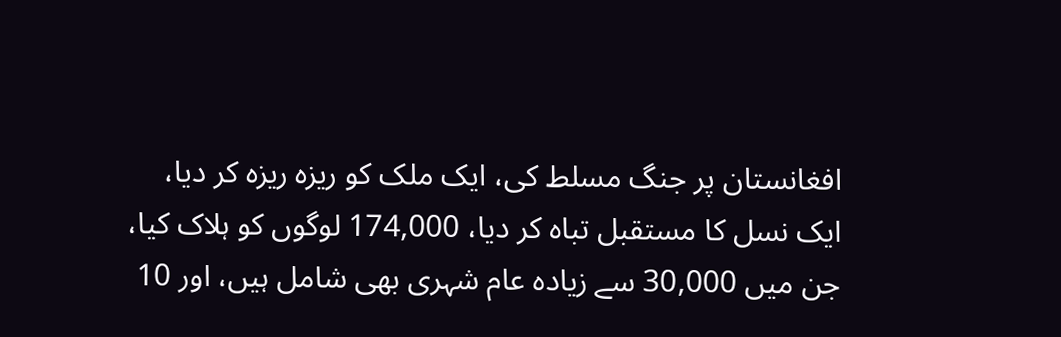افغانستان پر جنگ مسلط کی، ایک ملک کو ریزہ ریزہ کر دیا، ایک نسل کا مستقبل تباہ کر دیا، 174,000 لوگوں کو ہلاک کیا، جن میں 30,000 سے زیادہ عام شہری بھی شامل ہیں، اور 10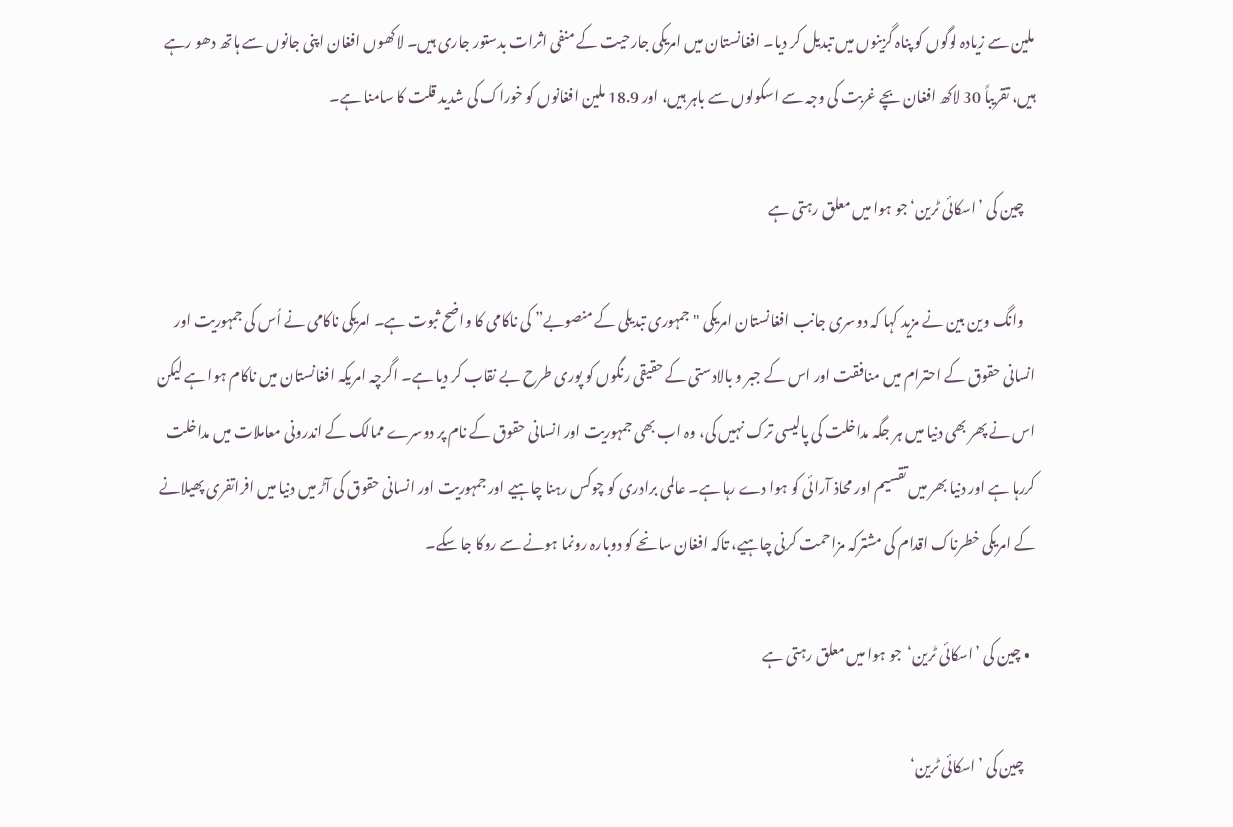ملین سے زیادہ لوگوں کو پناہ گزینوں میں تبدیل کر دیا۔ افغانستان میں امریکی جارحیت کے منفی اثرات بدستور جاری ہیں۔ لاکھوں افغان اپنی جانوں سے ہاتھ دھو رہے ہیں، تقریباً 30 لاکھ افغان بچے غربت کی وجہ سے اسکولوں سے باہر ہیں، اور 18.9 ملین افغانوں کو خوراک کی شدید قلت کا سامنا ہے۔

    چین کی ’اسکائی ٹرین‘ جو ہوا میں معلق رہتی ہے

    وانگ وین بین نے مزید کہا کہ دوسری جانب افغانستان امریکی "جمہوری تبدیلی کے منصوبے” کی ناکامی کا واضح ثبوت ہے۔ امریکی ناکامی نے اُس کی جمہوریت اور انسانی حقوق کے احترام میں منافقت اور اس کے جبر و بالادستی کے حقیقی رنگوں کو پوری طرح بے نقاب کر دیا ہے۔ اگرچہ امریکہ افغانستان میں ناکام ہوا ہے لیکن اس نے پھر بھی دنیا میں ہر جگہ مداخلت کی پالیسی ترک نہیں کی، وہ اب بھی جمہوریت اور انسانی حقوق کے نام پر دوسرے ممالک کے اندرونی معاملات میں مداخلت کررہا ہے اور دنیا بھر میں تقسیم اور محاذ آرائی کو ہوا دے رہا ہے۔ عالمی برادری کو چوکس رہنا چاہیے اور جمہوریت اور انسانی حقوق کی آڑ میں دنیا میں افراتفری پھیلانے کے امریکی خطرناک اقدام کی مشترکہ مزاحمت کرنی چاہیے، تاکہ افغان سانحے کو دوبارہ رونما ہونے سے روکا جا سکے۔

  • چین کی ’اسکائی ٹرین‘  جو ہوا میں معلق رہتی ہے

    چین کی ’اسکائی ٹرین‘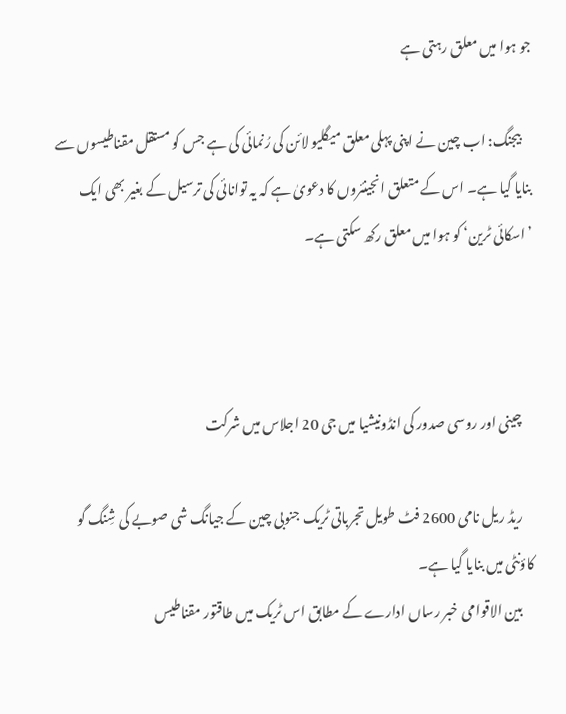جو ہوا میں معلق رہتی ہے

    بیجنگ: اب چین نے اپنی پہلی معلق میگلیو لائن کی رُنمائی کی ہے جس کو مستقل مقناطیسوں سے بنایا گیا ہے۔ اس کے متعلق انجینئروں کا دعویٰ ہے کہ یہ توانائی کی ترسیل کے بغیر بھی ایک ’اسکائی ٹرین‘ کو ہوا میں معلق رکھ سکتی ہے۔



    چینی اور روسی صدور کی انڈونیشیا میں جی 20 اجلاس میں شرکت

    ریڈ ریل نامی 2600 فٹ طویل تجرباتی ٹریک جنوبی چین کے جیانگ شی صوبے کی شِنگ گو کاؤنٹی میں بنایا گیا ہے۔
    بین الاقوامی خبر رساں ادارے کے مطابق اس ٹریک میں طاقتور مقناطیس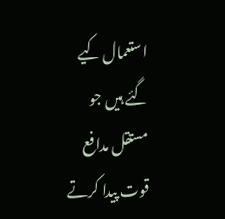استعمال کیے گئے ہیں جو مستقل مدافع قوت پیدا کرتے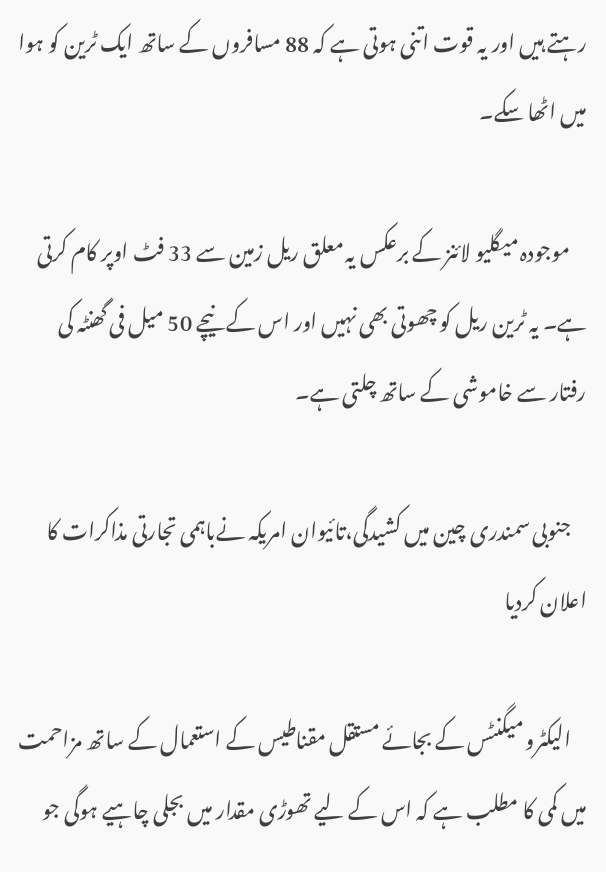رہتے ہیں اور یہ قوت اتنی ہوتی ہے کہ 88 مسافروں کے ساتھ ایک ٹرین کو ہوا میں اٹھا سکے۔

    موجودہ میگلیو لائنز کے برعکس یہ معلق ریل زمین سے 33 فٹ اوپر کام کرتی ہے۔ یہ ٹرین ریل کو چھوتی بھی نہیں اور اس کے نیچے 50 میل فی گھنٹہ کی رفتار سے خاموشی کے ساتھ چلتی ہے۔

    جنوبی سمندری چین میں کشیدگی،تائیوان امریکہ نےباہمی تجارتی مذاکرات کا اعلان کردیا

    الیکٹرو میگنٹس کے بجائے مستقل مقناطیس کے استعمال کے ساتھ مزاحمت میں کمی کا مطلب ہے کہ اس کے لیے تھوڑی مقدار میں بجلی چاہیے ہوگی جو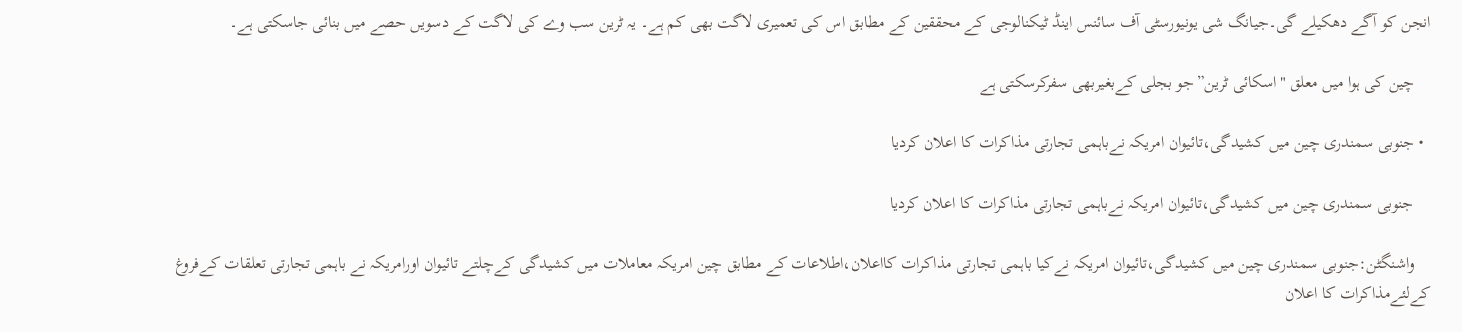انجن کو آگے دھکیلے گی۔جیانگ شی یونیورسٹی آف سائنس اینڈ ٹیکنالوجی کے محققین کے مطابق اس کی تعمیری لاگت بھی کم ہے۔ یہ ٹرین سب وے کی لاگت کے دسویں حصے میں بنائی جاسکتی ہے۔

    چین کی ہوا میں معلق "اسکائی ٹرین”جو بجلی کےبغیربھی سفرکرسکتی ہے

  • جنوبی سمندری چین میں کشیدگی،تائیوان امریکہ نےباہمی تجارتی مذاکرات کا اعلان کردیا

    جنوبی سمندری چین میں کشیدگی،تائیوان امریکہ نےباہمی تجارتی مذاکرات کا اعلان کردیا

    واشنگٹن:جنوبی سمندری چین میں کشیدگی،تائیوان امریکہ نےکیا باہمی تجارتی مذاکرات کااعلان،اطلاعات کے مطابق چین امریکہ معاملات میں کشیدگی کےچلتے تائیوان اورامریکہ نے باہمی تجارتی تعلقات کےفروغ کےلئےمذاکرات کا اعلان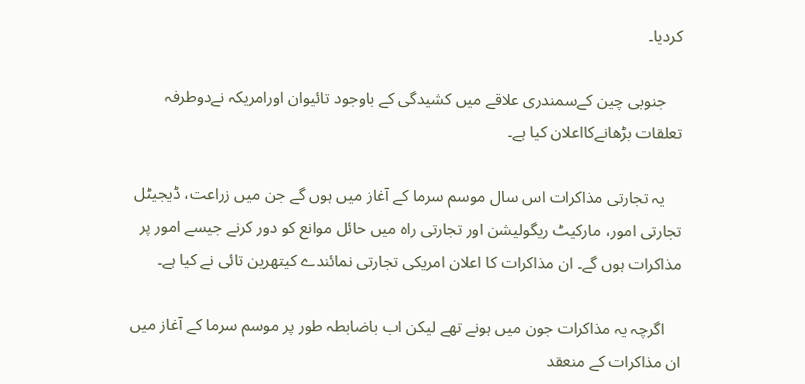کردیا۔

    جنوبی چین کےسمندری علاقے میں کشیدگی کے باوجود تائیوان اورامریکہ نےدوطرفہ تعلقات بڑھانےکااعلان کیا ہے۔

    یہ تجارتی مذاکرات اس سال موسم سرما کے آغاز میں ہوں گے جن میں زراعت، ڈیجیٹل تجارتی امور، مارکیٹ ریگولیشن اور تجارتی راہ میں حائل موانع کو دور کرنے جیسے امور پر مذاکرات ہوں گے۔ ان مذاکرات کا اعلان امریکی تجارتی نمائندے کیتھرین تائی نے کیا ہے۔

    اگرچہ یہ مذاکرات جون میں ہونے تھے لیکن اب باضابطہ طور پر موسم سرما کے آغاز میں ان مذاکرات کے منعقد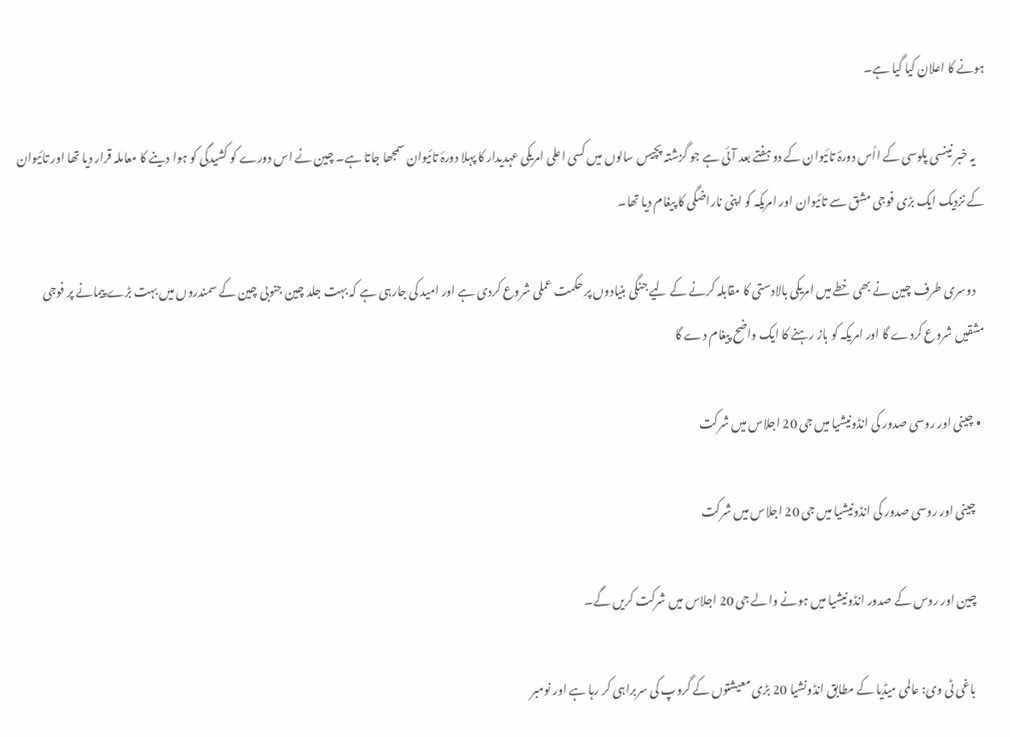ہونے کا اعلان کیا گیا ہے۔

    یہ خبر نینسی پلوسی کے ااُس دورۂ تائیوان کے دو ہفتے بعد آئی ہے جو گزشتہ پچیس سالوں میں کسی اعلی امریکی عہدیدار کا پہلا دورۂ تائیوان سمجھا جاتا ہے۔ چین نے اس دورے کو کشیدگی کو ہوا دینے کا معاملہ قرار دیا تھا اور تائیوان کے نزدیک ایک بڑی فوجی مشق سے تائیوان اور امریکہ کو اپنی ناراضگی کا پیغام دیا تھا۔

    دوسری طرف چین نے بھی خطے میں امریکی بالادستی کا مقابلہ کرنے کے لیے جنگی بنیادوں پر حکمت عملی شروع کردی ہے اور امید کی جارہی ہے کہ بہت جلد چین جنوبی چین کے سمندروں میں بہت بڑے پیمانے پر فوجی مشقیں شروع کردے گا اور امریکہ کو باز رہنے کا ایک واضح پیغام دے گا

  • چینی اور روسی صدور کی انڈونیشیا میں جی 20 اجلاس میں شرکت

    چینی اور روسی صدور کی انڈونیشیا میں جی 20 اجلاس میں شرکت

    چین اور روس کے صدور انڈونیشیا میں ہونے والے جی 20 اجلاس میں شرکت کریں گے۔

    باغی ٹی وی: عالمی میڈیا کے مطابق انڈونشیا 20 بڑی معیشتوں کے گروپ کی سربراہی کر رہا ہے اور نومبر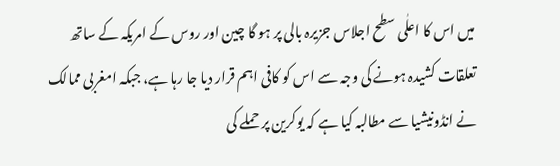میں اس کا اعلٰی سطح اجلاس جزیرہ بالی پر ہو گا چین اور روس کے امریکہ کے ساتھ تعلقات کشیدہ ہونے کی وجہ سے اس کو کافی اہم قرار دیا جا رہا ہے، جبکہ امغربی ممالک نے انڈونیشیا سے مطالبہ کیا ہے کہ یوکرین پر حملے کی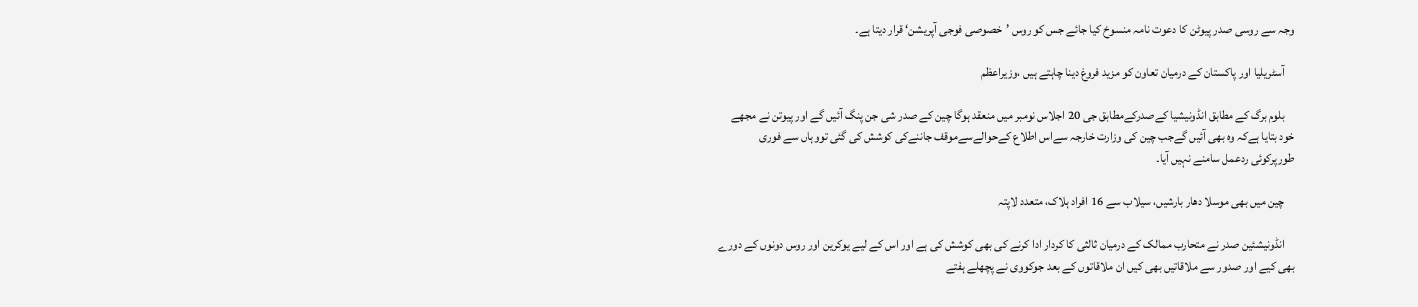وجہ سے روسی صدر پیوٹن کا دعوت نامہ منسوخ کیا جائے جس کو روس ’خصوصی فوجی آپریشن‘ قرار دیتا ہے۔

    آسٹریلیا اور پاکستان کے درمیان تعاون کو مزید فروغ دینا چاہتے ہیں ،وزیراعظم

    بلوم برگ کے مطابق انڈونیشیا کےصدرکےمطابق جی 20 اجلاس نومبر میں منعقد ہوگا چین کے صدر شی جن پنگ آئیں گے اور پیوتن نے مجھے خود بتایا ہےکہ وہ بھی آئیں گےجب چین کی وزارت خارجہ سےاس اطلاع کےحوالےسےموقف جاننےکی کوشش کی گئی تووہاں سے فوری طورپرکوئی ردعمل سامنے نہیں آیا۔

    چین میں بھی موسلا دھار بارشیں، سیلاب سے 16 افراد ہلاک، متعدد لاپتہ

    انڈونیشئین صدر نے متحارب ممالک کے درمیان ثالثی کا کردار ادا کرنے کی بھی کوشش کی ہے اور اس کے لیے یوکرین اور روس دونوں کے دورے بھی کیے اور صدور سے ملاقاتیں بھی کیں ان ملاقاتوں کے بعد جوکووی نے پچھلے ہفتے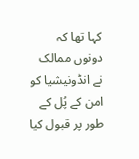کہا تھا کہ دونوں ممالک نے انڈونیشیا کو امن کے پُل کے طور پر قبول کیا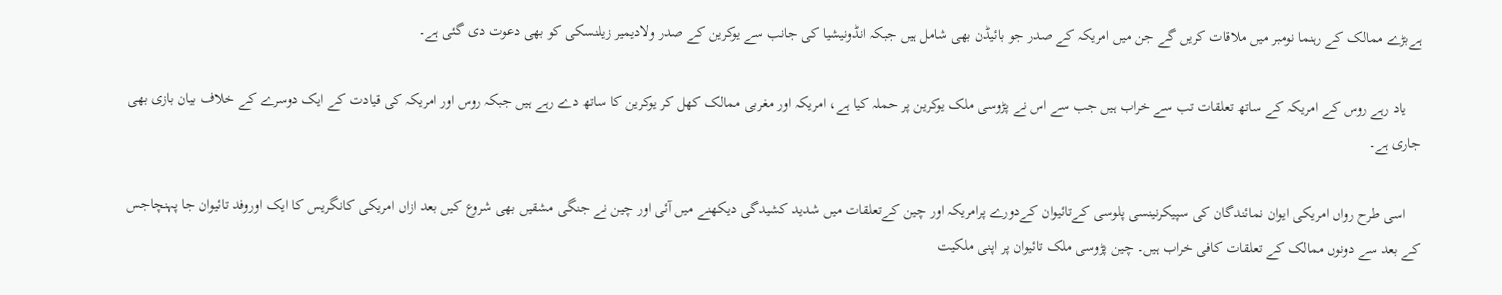ہےبڑے ممالک کے رہنما نومبر میں ملاقات کریں گے جن میں امریکہ کے صدر جو بائیڈن بھی شامل ہیں جبکہ انڈونیشیا کی جانب سے یوکرین کے صدر ولادیمیر زیلنسکی کو بھی دعوت دی گئی ہے۔

    یاد رہے روس کے امریکہ کے ساتھ تعلقات تب سے خراب ہیں جب سے اس نے پڑوسی ملک یوکرین پر حملہ کیا ہے، امریکہ اور مغربی ممالک کھل کر یوکرین کا ساتھ دے رہے ہیں جبکہ روس اور امریکہ کی قیادت کے ایک دوسرے کے خلاف بیان بازی بھی جاری ہے۔

    اسی طرح رواں امریکی ایوان نمائندگان کی سپیکرنینسی پلوسی کےتائیوان کےدورے پرامریکہ اور چین کےتعلقات میں شدید کشیدگی دیکھنے میں آئی اور چین نے جنگی مشقیں بھی شروع کیں بعد ازاں امریکی کانگریس کا ایک اوروفد تائیوان جا پہنچاجس کے بعد سے دونوں ممالک کے تعلقات کافی خراب ہیں۔ چین پڑوسی ملک تائیوان پر اپنی ملکیت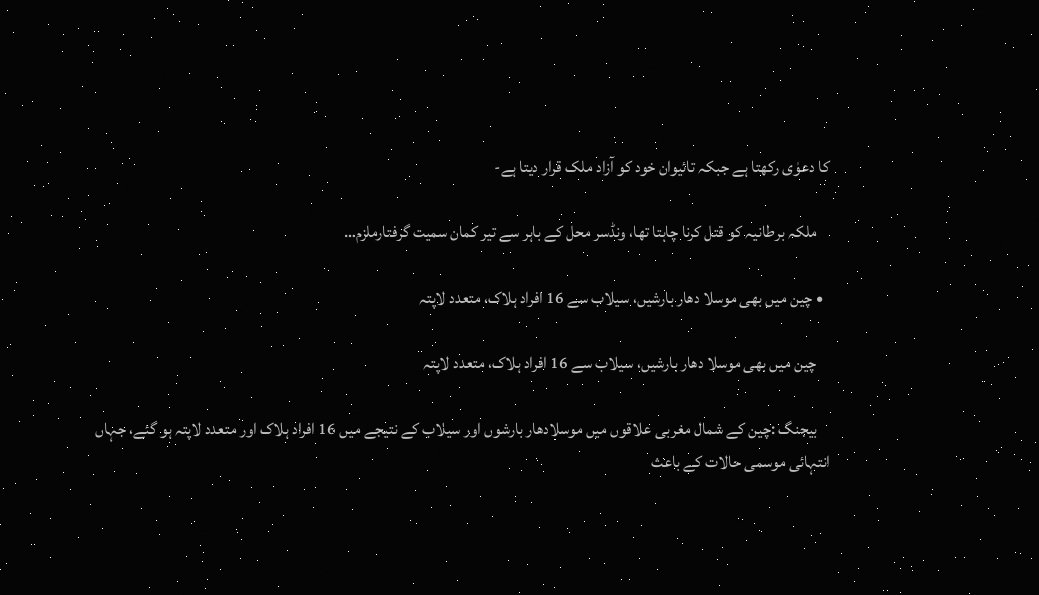کا دعوٰی رکھتا ہے جبکہ تائیوان خود کو آزاد ملک قرار دیتا ہے-

    ملکہ برطانیہ کو قتل کرنا چاہتا تھا، ونڈسر محل کے باہر سے تیر کمان سمیت گرفتارملزم…

  • چین میں بھی موسلا دھار بارشیں، سیلاب سے 16 افراد ہلاک، متعدد لاپتہ

    چین میں بھی موسلا دھار بارشیں، سیلاب سے 16 افراد ہلاک، متعدد لاپتہ

    بیجنگ :چین کے شمال مغربی علاقوں میں موسلادھار بارشوں اور سیلاب کے نتیجے میں 16 افراد ہلاک اور متعدد لاپتہ ہو گئے، جہاں انتہائی موسمی حالات کے باعث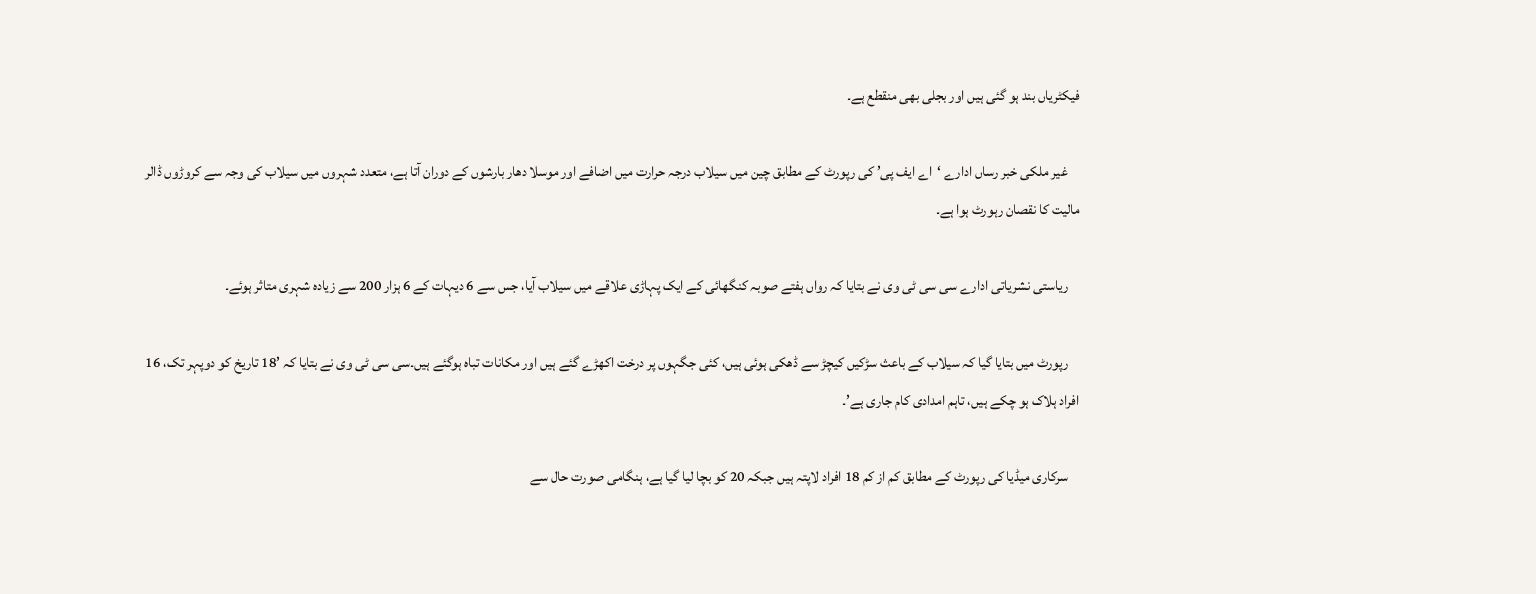فیکٹریاں بند ہو گئی ہیں اور بجلی بھی منقطع ہے۔

    غیر ملکی خبر رساں ادارے ‘اے ایف پی’ کی رپورٹ کے مطابق چین میں سیلاب درجہ حرارت میں اضافے اور موسلا دھار بارشوں کے دوران آتا ہے، متعدد شہروں میں سیلاب کی وجہ سے کروڑوں ڈالر مالیت کا نقصان رہورٹ ہوا ہے۔

    ریاستی نشریاتی ادارے سی سی ٹی وی نے بتایا کہ رواں ہفتے صوبہ کنگھائی کے ایک پہاڑی علاقے میں سیلاب آیا، جس سے 6 دیہات کے 6 ہزار 200 سے زیادہ شہری متاثر ہوئے۔

    رپورٹ میں بتایا گیا کہ سیلاب کے باعث سڑکیں کیچڑ سے ڈھکی ہوئی ہیں، کئی جگہوں پر درخت اکھڑے گئے ہیں اور مکانات تباہ ہوگئے ہیں۔سی سی ٹی وی نے بتایا کہ ’18 تاریخ کو دوپہر تک، 16 افراد ہلاک ہو چکے ہیں، تاہم امدادی کام جاری ہے’۔

    سرکاری میڈیا کی رپورٹ کے مطابق کم از کم 18 افراد لاپتہ ہیں جبکہ 20 کو بچا لیا گیا ہے، ہنگامی صورت حال سے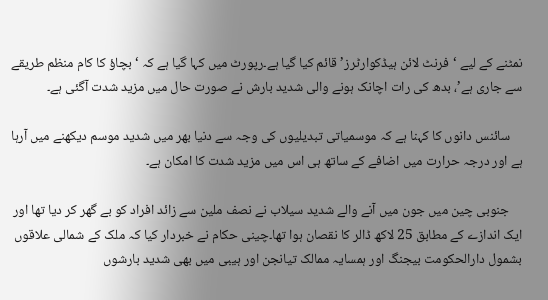نمٹنے کے لیے ‘فرنٹ لائن ہیڈکوارٹرز’ قائم کیا گیا ہے۔رپورٹ میں کہا گیا ہے کہ ‘بچاؤ کا کام منظم طریقے سے جاری ہے’، بدھ کی رات اچانک ہونے والی شدید بارش نے صورت حال میں مزید شدت آگئی ہے۔

    سائنس دانوں کا کہنا ہے کہ موسمیاتی تبدیلیوں کی وجہ سے دنیا بھر میں شدید موسم دیکھنے میں آرہا ہے اور درجہ حرارت میں اضافے کے ساتھ ہی اس میں مزید شدت کا امکان ہے۔

    جنوبی چین میں جون میں آنے والے شدید سیلاب نے نصف ملین سے زائد افراد کو بے گھر کر دیا تھا اور ایک اندازے کے مطابق 25 لاکھ ڈالر کا نقصان ہوا تھا۔چینی حکام نے خبردار کیا کہ ملک کے شمالی علاقوں بشمول دارالحکومت بیجنگ اور ہمسایہ ممالک تیانجن اور ہیبی میں بھی شدید بارشوں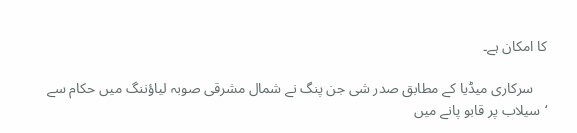کا امکان ہے۔

    سرکاری میڈیا کے مطابق صدر شی جن پنگ نے شمال مشرقی صوبہ لیاؤننگ میں حکام سے ‘سیلاب پر قابو پانے میں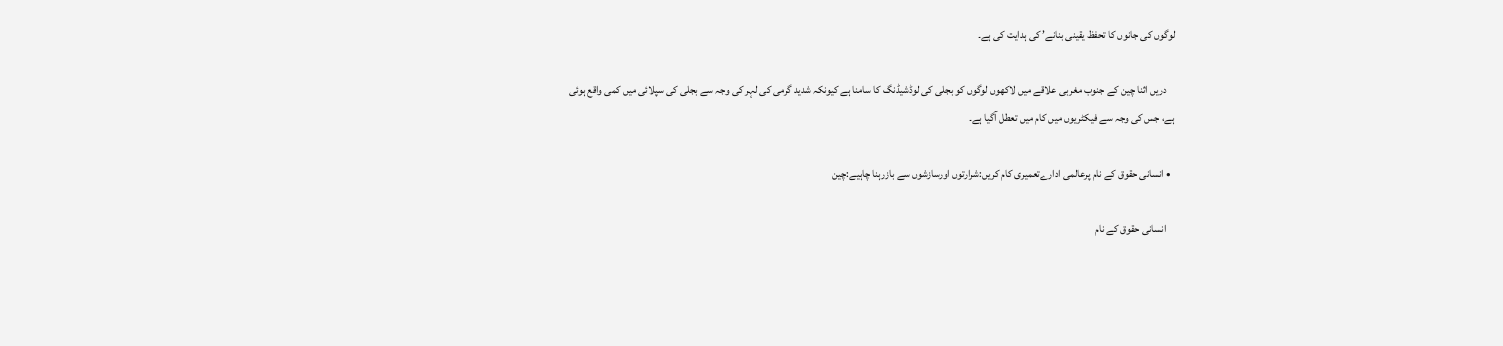لوگوں کی جانوں کا تحفظ یقینی بنانے’ کی ہدایت کی ہے۔

    دریں اثنا چین کے جنوب مغربی علاقے میں لاکھوں لوگوں کو بجلی کی لوڈشیڈنگ کا سامنا ہے کیونکہ شدید گرمی کی لہر کی وجہ سے بجلی کی سپلائی میں کمی واقع ہوئی ہے، جس کی وجہ سے فیکٹریوں میں کام میں تعطل آگیا ہے۔

  • انسانی حقوق کے نام پرعالمی ادارےتعمیری کام کریں:شرارتوں اورسازشوں سے بازرہنا چاہیے:چین

    انسانی حقوق کے نام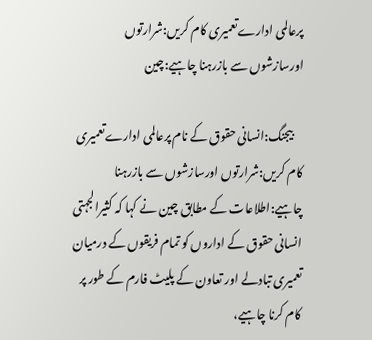پرعالمی ادارےتعمیری کام کریں:شرارتوں اورسازشوں سے بازرہنا چاہیے:چین

    بیجنگ:انسانی حقوق کے نام پرعالمی ادارےتعمیری کام کریں:شرارتوں اورسازشوں سے بازرہنا چاہیے:اطلاعات کے مطابق چین نے کہا کہ کثیرالجہتی انسانی حقوق کے اداروں کو تمام فریقوں کے درمیان تعمیری تبادلے اور تعاون کے پلیٹ فارم کے طور پر کام کرنا چاہیے،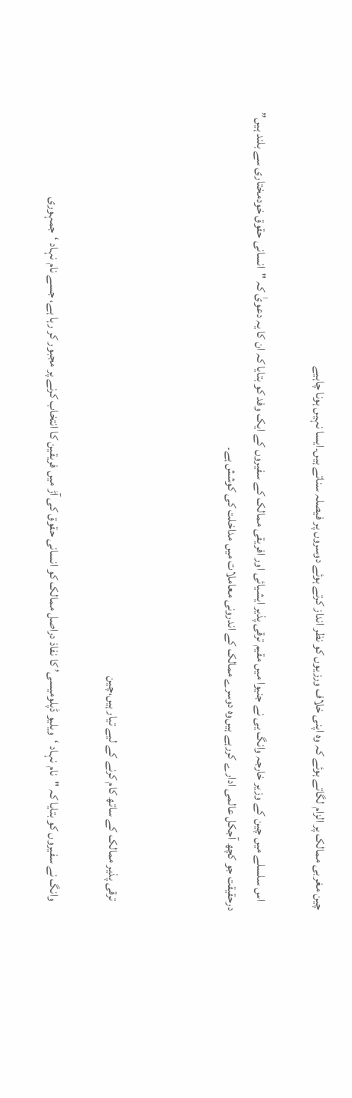چین مغربی ممالک پر الزام لگاتے ہوئے کہ وہ اپنی خلاف ورزیوں کو نظر انداز کرتے ہوئے دوسروں پر فیصلہ سناتے ہیں۔ایسا نہیں ہونا چاہیے

    اس سلسلے میں چین کے وزیر خارجہ وانگ یی نے جنیوا میں مقیم ترقی پذیر ایشیائی اور افریقی ممالک کے سفیروں کے ایک وفد کو بتایا کہ ان کا یہ دعویٰ کہ "انسانی حقوق خودمختاری سے بلند ہیں” درحقیقت جو کچھ آجکل عالمی ادارے کررہے ہیں‌وہ دوسرے ممالک کے اندرونی معاملات میں مداخلت کی کوشش ہے۔



    ترقی پذیر ممالک کے ساتھ کام کرنے کے لیے تیار ہیں،چین

    وانگ نے سفیروں کو بتایا کہ "نام نہاد ‘ویلیو ڈپلومیسی’ کا نفاذ دراصل ممالک کو انسانی حقوق کی آڑ میں فریقین کا انتخاب کرنے پر مجبور کر رہا ہے، جسے نام نہاد ‘جمہوری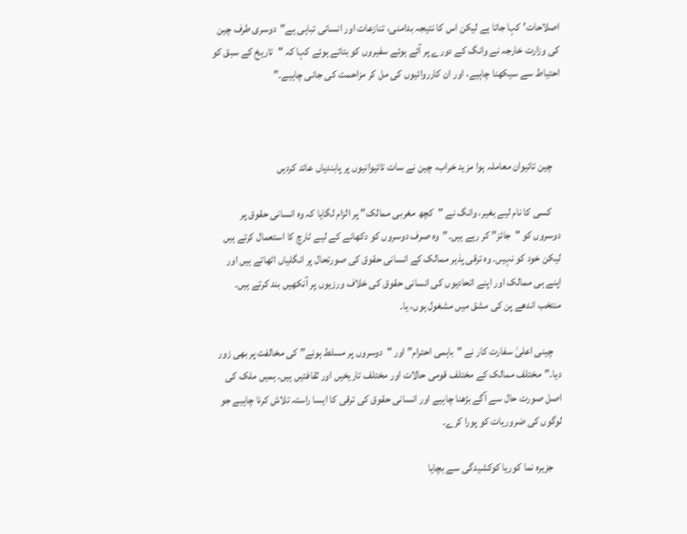اصلاحات’ کہا جاتا ہے لیکن اس کا نتیجہ بدامنی، تنازعات اور انسانی تباہی ہے”دوسری طرف چین کی وزارت خارجہ نے وانگ کے دورے پر آئے ہوئے سفیروں کو بتاتے ہوئے کہا کہ "تاریخ کے سبق کو احتیاط سے سیکھنا چاہیے، اور ان کارروائیوں کی مل کر مزاحمت کی جانی چاہیے۔”



    چین تائیوان معاملہ ہوا مزید خراب، چین نے سات تائیوانیوں پر پابندیاں عائد کردیں

    کسی کا نام لیے بغیر، وانگ نے "کچھ مغربی ممالک” پر الزام لگایا کہ وہ انسانی حقوق پر دوسروں کو "جائز” کر رہے ہیں۔”وہ صرف دوسروں کو دکھانے کے لیے ٹارچ کا استعمال کرتے ہیں لیکن خود کو نہیں۔ وہ ترقی پذیر ممالک کے انسانی حقوق کی صورتحال پر انگلیاں اٹھاتے ہیں اور اپنے ہی ممالک اور اپنے اتحادیوں کی انسانی حقوق کی خلاف ورزیوں پر آنکھیں بند کرتے ہیں۔ منتخب اندھے پن کی مشق میں مشغول ہوں، یا۔

    چینی اعلیٰ سفارت کار نے "باہمی احترام” اور "دوسروں پر مسلط ہونے” کی مخالفت پر بھی زور دیا۔”مختلف ممالک کے مختلف قومی حالات اور مختلف تاریخیں اور ثقافتیں ہیں۔ ہمیں ملک کی اصل صورت حال سے آگے بڑھنا چاہیے اور انسانی حقوق کی ترقی کا ایسا راستہ تلاش کرنا چاہیے جو لوگوں کی ضروریات کو پورا کرے۔

    جزیرہ نما کوریا کوکشیدگی سے بچایا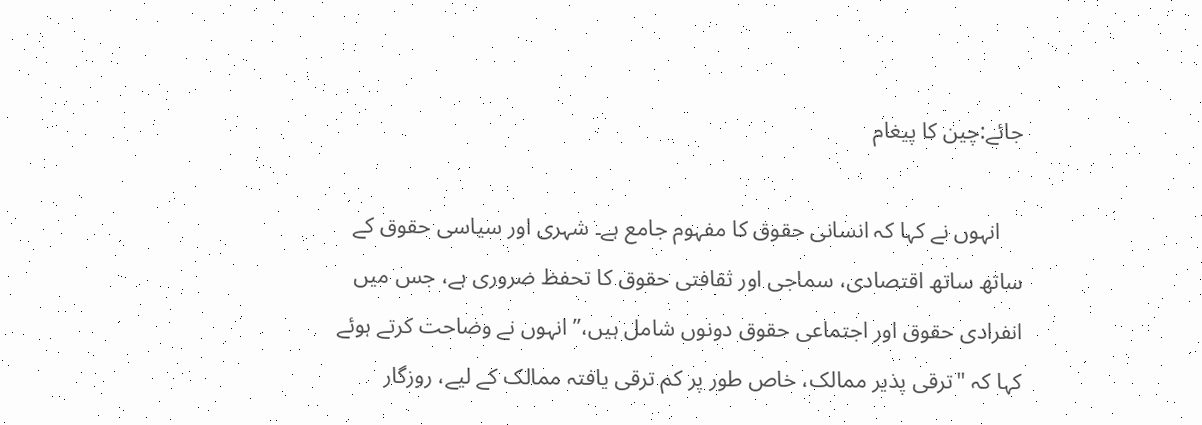جائے:چین کا پیغام

    انہوں نے کہا کہ انسانی حقوق کا مفہوم جامع ہے۔ شہری اور سیاسی حقوق کے ساتھ ساتھ اقتصادی، سماجی اور ثقافتی حقوق کا تحفظ ضروری ہے، جس میں انفرادی حقوق اور اجتماعی حقوق دونوں شامل ہیں،” انہوں نے وضاحت کرتے ہوئے کہا کہ "ترقی پذیر ممالک، خاص طور پر کم ترقی یافتہ ممالک کے لیے، روزگار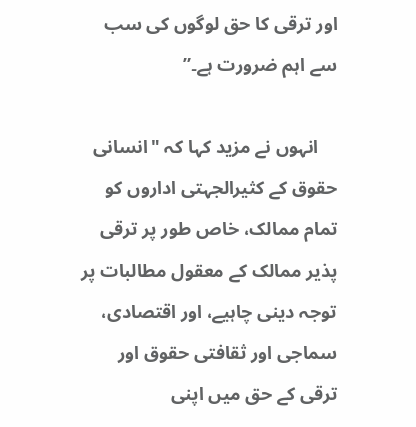اور ترقی کا حق لوگوں کی سب سے اہم ضرورت ہے۔”

    انہوں نے مزید کہا کہ "انسانی حقوق کے کثیرالجہتی اداروں کو تمام ممالک، خاص طور پر ترقی پذیر ممالک کے معقول مطالبات پر توجہ دینی چاہیے، اور اقتصادی، سماجی اور ثقافتی حقوق اور ترقی کے حق میں اپنی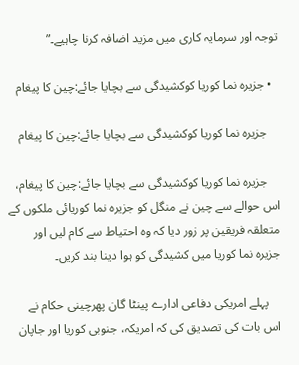توجہ اور سرمایہ کاری میں مزید اضافہ کرنا چاہیے۔”

  • جزیرہ نما کوریا کوکشیدگی سے بچایا جائے:چین کا پیغام

    جزیرہ نما کوریا کوکشیدگی سے بچایا جائے:چین کا پیغام

    جزیرہ نما کوریا کوکشیدگی سے بچایا جائے:چین کا پیغام، اس حوالے سے چین نے منگل کو جزیرہ نما کوریائی ملکوں کے متعلقہ فریقین پر زور دیا کہ وہ احتیاط سے کام لیں اور جزیرہ نما کوریا میں کشیدگی کو ہوا دینا بند کریں۔

    پہلے امریکی دفاعی ادارے پینٹا گان پھرچینی حکام نے اس بات کی تصدیق کی کہ امریکہ، جنوبی کوریا اور جاپان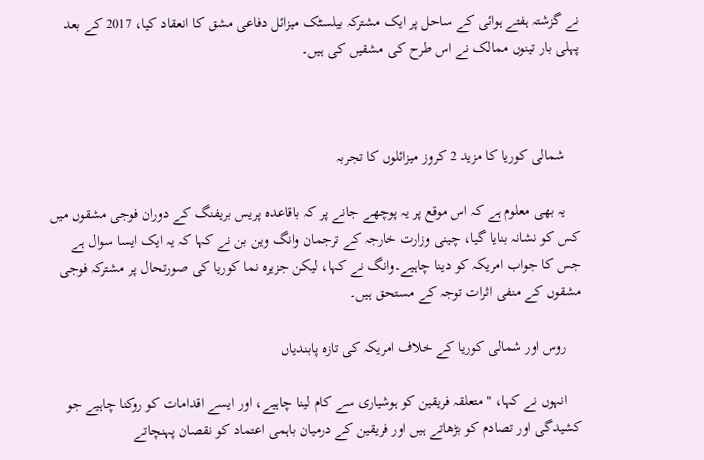نے گزشتہ ہفتے ہوائی کے ساحل پر ایک مشترکہ بیلسٹک میزائل دفاعی مشق کا انعقاد کیا، 2017 کے بعد پہلی بار تینوں ممالک نے اس طرح کی مشقیں کی ہیں۔



    شمالی کوریا کا مزید 2 کروز میزائلوں کا تجربہ

    یہ بھی معلوم ہے کہ اس موقع پر یہ پوچھے جانے پر کہ باقاعدہ پریس بریفنگ کے دوران فوجی مشقوں میں کس کو نشانہ بنایا گیا، چینی وزارت خارجہ کے ترجمان وانگ وین بن نے کہا کہ یہ ایک ایسا سوال ہے جس کا جواب امریکہ کو دینا چاہیے۔وانگ نے کہا، لیکن جزیرہ نما کوریا کی صورتحال پر مشترکہ فوجی مشقوں کے منفی اثرات توجہ کے مستحق ہیں۔

    روس اور شمالی کوریا کے خلاف امریکہ کی تازہ پابندیاں

    انہوں نے کہا، "متعلقہ فریقین کو ہوشیاری سے کام لینا چاہیے، اور ایسے اقدامات کو روکنا چاہیے جو کشیدگی اور تصادم کو بڑھاتے ہیں اور فریقین کے درمیان باہمی اعتماد کو نقصان پہنچاتے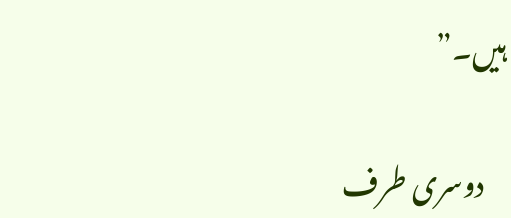ہیں۔”

    دوسری طرف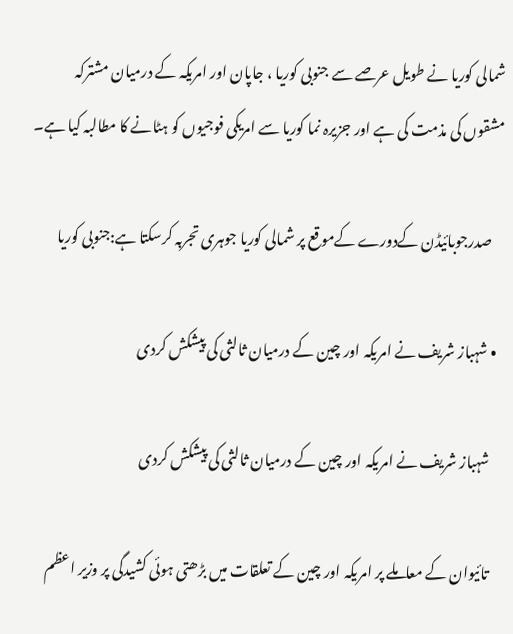شمالی کوریا نے طویل عرصے سے جنوبی کوریا ، جاپان اور امریکہ کے درمیان مشترکہ مشقوں کی مذمت کی ہے اور جزیرہ نما کوریا سے امریکی فوجیوں کو ہٹانے کا مطالبہ کیا ہے۔

    صدرجوبائیڈن کےدورے کےموقع پر شمالی کوریا جوہری تجربہ کرسکتا ہے:جنوبی کوریا

  • شہباز شریف نے امریکہ اور چین کے درمیان ثالثی کی پیشکش کردی

    شہباز شریف نے امریکہ اور چین کے درمیان ثالثی کی پیشکش کردی

    تائیوان کے معاملے پر امریکہ اور چین کے تعلقات میں بڑھتی ہوئی کشیدگی پر وزیر اعظم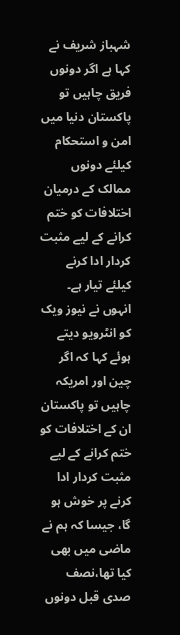شہباز شریف نے کہا ہے اگر دونوں فریق چاہیں تو پاکستان دنیا میں امن و استحکام کیلئے دونوں ممالک کے درمیان اختلافات کو ختم کرانے کے لیے مثبت کردار ادا کرنے کیلئے تیار ہے۔ انہوں نے نیوز ویک کو انٹرویو دیتے ہوئے کہا کہ اگر چین اور امریکہ چاہیں تو پاکستان ان کے اختلافات کو ختم کرانے کے لیے مثبت کردار ادا کرنے پر خوش ہو گا، جیسا کہ ہم نے ماضی میں بھی کیا تھا،نصف صدی قبل دونوں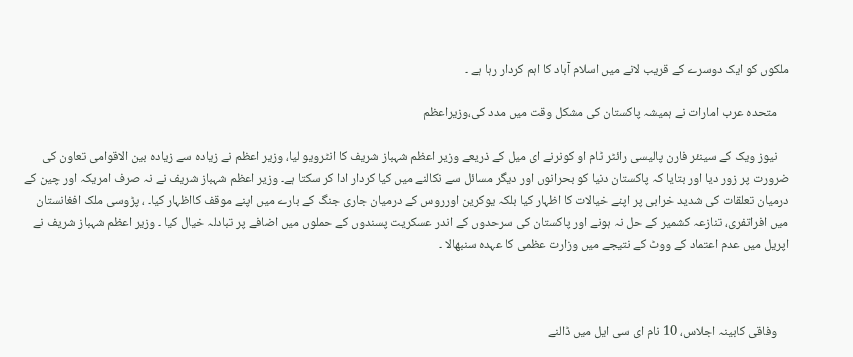ملکوں کو ایک دوسرے کے قریب لانے میں اسلام آباد کا اہم کردار رہا ہے ۔

    متحدہ عرب امارات نے ہمیشہ پاکستان کی مشکل وقت میں مدد کی،وزیراعظم

    نیوز ویک کے سینئر فارن پالیسی رائٹر ٹام او کونرنے ای میل کے ذریعے وزیر اعظم شہباز شریف کا انٹرویو لیا، وزیر اعظم نے زیادہ سے زیادہ بین الاقوامی تعاون کی ضرورت پر زور دیا اور بتایا کہ پاکستان دنیا کو بحرانوں اور دیگر مسائل سے نکالنے میں کیا کردار ادا کر سکتا ہے۔ وزیر اعظم شہباز شریف نے نہ صرف امریکہ اور چین کے درمیان تعلقات کی شدید خرابی پر اپنے خیالات کا اظہار کیا بلکہ یوکرین اورروس کے درمیان جاری جنگ کے بارے میں اپنے موقف کااظہار کیا۔ ، پڑوسی ملک افغانستان میں افراتفری، تنازعہ کشمیر کے حل نہ ہونے اور پاکستان کی سرحدوں کے اندر عسکریت پسندوں کے حملوں میں اضافے پر تبادلہ خیال کیا ۔ وزیر اعظم شہباز شریف نے اپریل میں عدم اعتماد کے ووٹ کے نتیجے میں وزارت عظمی کا عہدہ سنبھالا ۔



    وفاقی کابینہ اجلاس، 10 نام ای سی ایل میں ڈالنے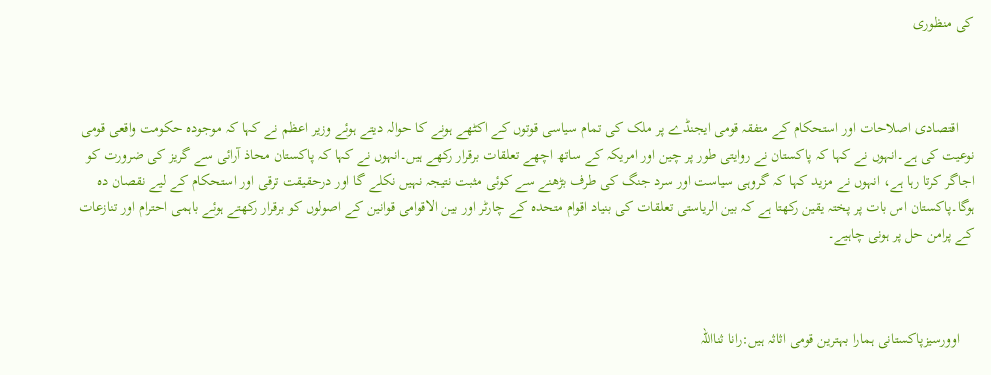کی منظوری



    اقتصادی اصلاحات اور استحکام کے متفقہ قومی ایجنڈے پر ملک کی تمام سیاسی قوتوں کے اکٹھے ہونے کا حوالہ دیتے ہوئے وزیر اعظم نے کہا کہ موجودہ حکومت واقعی قومی نوعیت کی ہے۔انہوں نے کہا کہ پاکستان نے روایتی طور پر چین اور امریکہ کے ساتھ اچھے تعلقات برقرار رکھے ہیں۔انہوں نے کہا کہ پاکستان محاذ آرائی سے گریز کی ضرورت کو اجاگر کرتا رہا ہے، انہوں نے مزید کہا کہ گروہی سیاست اور سرد جنگ کی طرف بڑھنے سے کوئی مثبت نتیجہ نہیں نکلے گا اور درحقیقت ترقی اور استحکام کے لیے نقصان دہ ہوگا۔پاکستان اس بات پر پختہ یقین رکھتا ہے کہ بین الریاستی تعلقات کی بنیاد اقوام متحدہ کے چارٹر اور بین الاقوامی قوانین کے اصولوں کو برقرار رکھتے ہوئے باہمی احترام اور تنازعات کے پرامن حل پر ہونی چاہیے۔



    اوورسیزپاکستانی ہمارا بہترین قومی اثاثہ ہیں:رانا ثنااللہ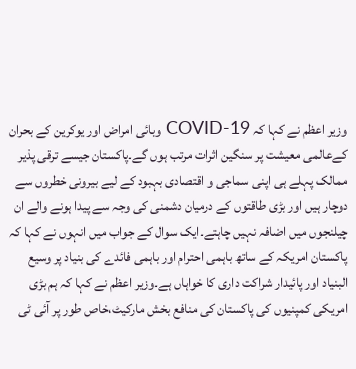وزیر اعظم نے کہا کہ COVID-19 وبائی امراض اور یوکرین کے بحران کےعالمی معیشت پر سنگین اثرات مرتب ہوں گے۔پاکستان جیسے ترقی پذیر ممالک پہلے ہی اپنی سماجی و اقتصادی بہبود کے لیے بیرونی خطروں سے دوچار ہیں اور بڑی طاقتوں کے درمیان دشمنی کی وجہ سے پیدا ہونے والے ان چیلنجوں میں اضافہ نہیں چاہتے۔ایک سوال کے جواب میں انہوں نے کہا کہ پاکستان امریکہ کے ساتھ باہمی احترام اور باہمی فائدے کی بنیاد پر وسیع البنیاد اور پائیدار شراکت داری کا خواہاں ہے۔وزیر اعظم نے کہا کہ ہم بڑی امریکی کمپنیوں کی پاکستان کی منافع بخش مارکیٹ،خاص طور پر آئی ٹی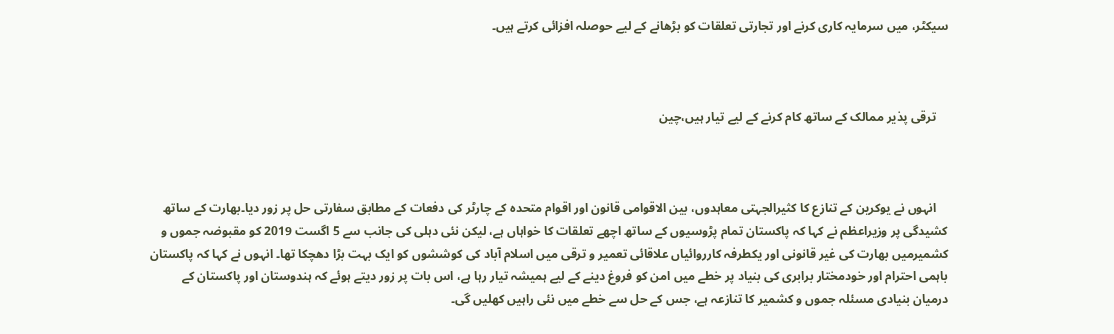سیکٹر، میں سرمایہ کاری کرنے اور تجارتی تعلقات کو بڑھانے کے لیے حوصلہ افزائی کرتے ہیں۔



    ترقی پذیر ممالک کے ساتھ کام کرنے کے لیے تیار ہیں،چین



    انہوں نے یوکرین کے تنازع کا کثیرالجہتی معاہدوں، بین الاقوامی قانون اور اقوام متحدہ کے چارٹر کی دفعات کے مطابق سفارتی حل پر زور دیا۔بھارت کے ساتھ کشیدگی پر وزیراعظم نے کہا کہ پاکستان تمام پڑوسیوں کے ساتھ اچھے تعلقات کا خواہاں ہے، لیکن نئی دہلی کی جانب سے 5 اگست 2019 کو مقبوضہ جموں و کشمیرمیں بھارت کی غیر قانونی اور یکطرفہ کارروائیاں علاقائی تعمیر و ترقی میں اسلام آباد کی کوششوں کو ایک بہت بڑا دھچکا تھا۔ انہوں نے کہا کہ پاکستان باہمی احترام اور خودمختار برابری کی بنیاد پر خطے میں امن کو فروغ دینے کے لیے ہمیشہ تیار رہا ہے، اس بات پر زور دیتے ہوئے کہ ہندوستان اور پاکستان کے درمیان بنیادی مسئلہ جموں و کشمیر کا تنازعہ ہے، جس کے حل سے خطے میں نئی راہیں کھلیں گی۔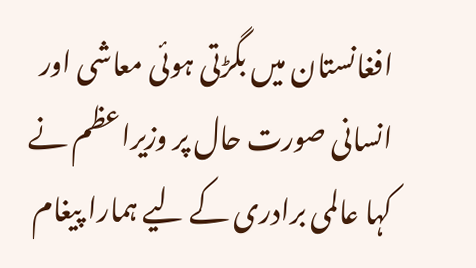افغانستان میں بگڑتی ہوئی معاشی اور انسانی صورت حال پر وزیراعظم نے کہا عالمی برادری کے لیے ہمارا پیغام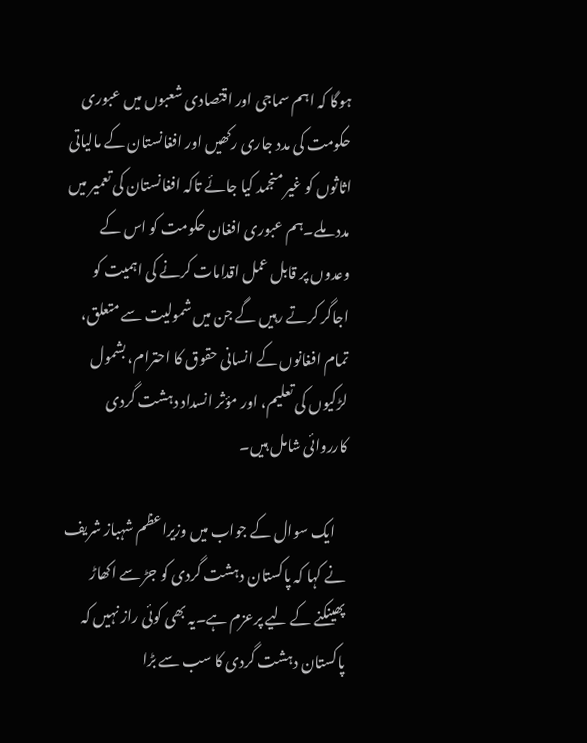ہوگا کہ اہم سماجی اور اقتصادی شعبوں میں عبوری حکومت کی مدد جاری رکھیں اور افغانستان کے مالیاتی اثاثوں کو غیر منجمد کیا جائے تاکہ افغانستان کی تعمیر میں مدد ملے۔ہم عبوری افغان حکومت کو اس کے وعدوں پر قابل عمل اقدامات کرنے کی اہمیت کو اجاگر کرتے رہیں گے جن میں شمولیت سے متعلق، تمام افغانوں کے انسانی حقوق کا احترام، بشمول لڑکیوں کی تعلیم، اور مؤثر انسداد دہشت گردی کارروائی شامل ہیں۔

    ایک سوال کے جواب میں وزیراعظم شہباز شریف نے کہا کہ پاکستان دہشت گردی کو جڑ سے اکھاڑ پھینکنے کے لیے پرعزم ہے۔یہ بھی کوئی راز نہیں کہ پاکستان دہشت گردی کا سب سے بڑا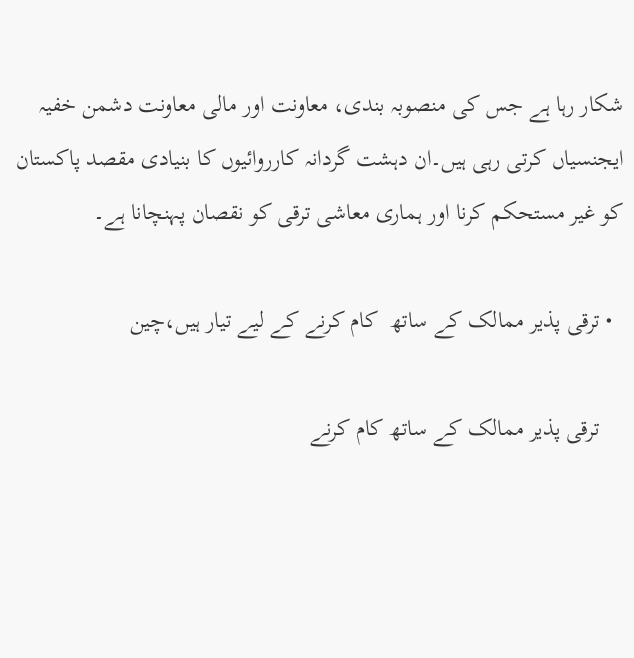شکار رہا ہے جس کی منصوبہ بندی، معاونت اور مالی معاونت دشمن خفیہ ایجنسیاں کرتی رہی ہیں۔ان دہشت گردانہ کارروائیوں کا بنیادی مقصد پاکستان کو غیر مستحکم کرنا اور ہماری معاشی ترقی کو نقصان پہنچانا ہے۔

  • ترقی پذیر ممالک کے ساتھ  کام کرنے کے لیے تیار ہیں،چین

    ترقی پذیر ممالک کے ساتھ کام کرنے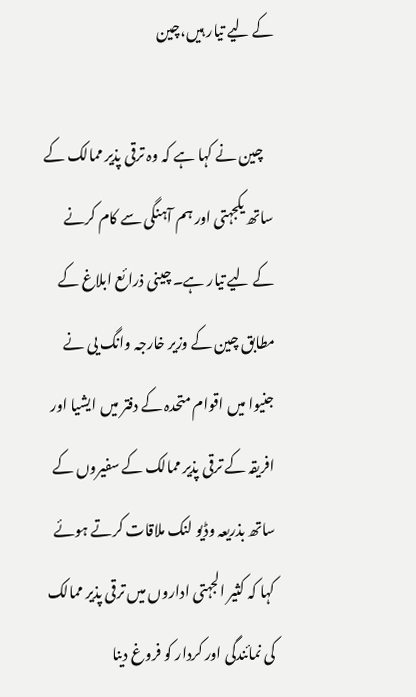کے لیے تیار ہیں،چین

    چین نے کہا ہے کہ وہ ترقی پذیر ممالک کے ساتھ یکجہتی اور ہم آہنگی سے کام کرنے کے لیے تیار ہے۔ چینی ذرائع ابلاغ کے مطابق چین کے وزیر خارجہ وانگ یی نے جنیوا میں اقوام متحدہ کے دفتر میں ایشیا اور افریقہ کے ترقی پذیر ممالک کے سفیروں کے ساتھ بذریعہ وڈیو لنک ملاقات کرتے ہوئے کہا کہ کثیر الجہتی اداروں میں ترقی پذیر ممالک کی نمائندگی اور کردار کو فروغ دینا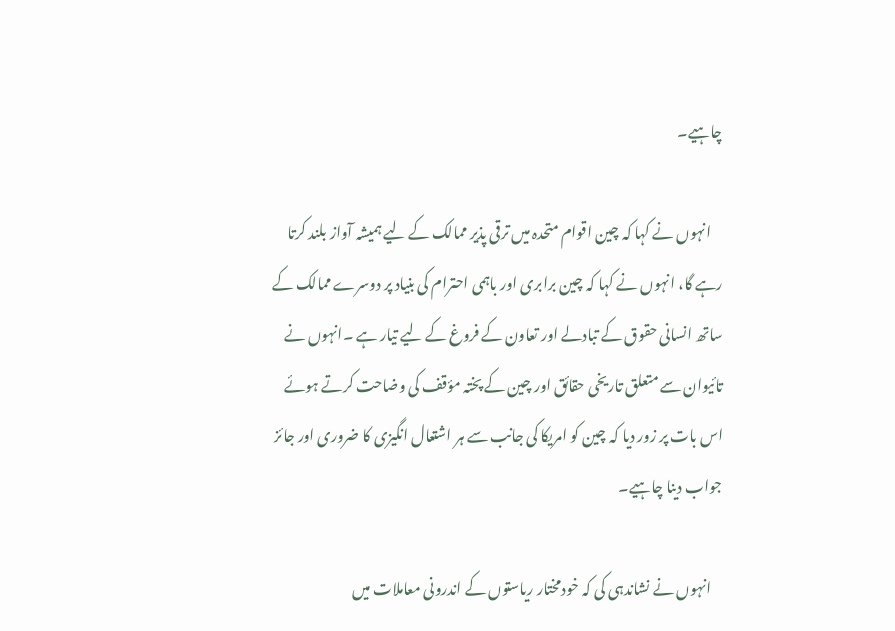چاہیے۔

    انہوں نے کہا کہ چین اقوام متحدہ میں ترقی پذیر ممالک کے لیے ہمیشہ آواز بلند کرتا رہے گا، انہوں نے کہا کہ چین برابری اور باہمی احترام کی بنیاد پر دوسرے ممالک کے ساتھ انسانی حقوق کے تبادلے اور تعاون کے فروغ کے لیے تیار ہے ۔انہوں نے تائیوان سے متعلق تاریخی حقائق اور چین کے پختہ مؤقف کی وضاحت کرتے ہوئے اس بات پر زور دیا کہ چین کو امریکا کی جانب سے ہر اشتعال انگیزی کا ضروری اور جائز جواب دینا چاہیے۔

    انہوں نے نشاندہی کی کہ خودمختار ریاستوں کے اندرونی معاملات میں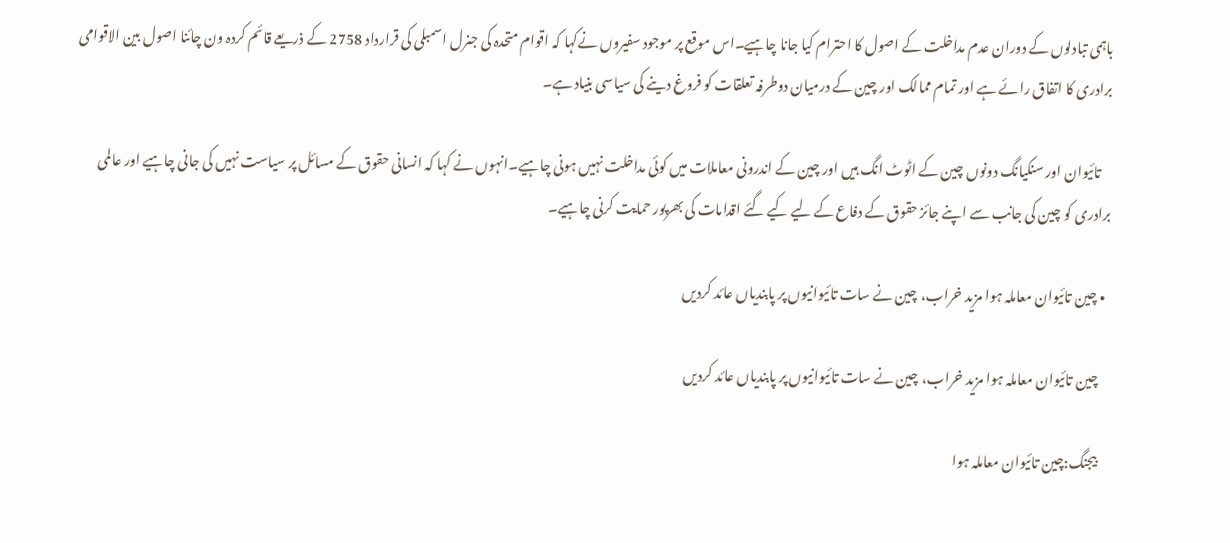باہمی تبادلوں کے دوران عدم مداخلت کے اصول کا احترام کیا جانا چاہیے۔اس موقع پر موجود سفیروں نےکہا کہ اقوام متحدہ کی جنرل اسمبلی کی قرارداد 2758 کے ذریعے قائم کردہ ون چائنا اصول بین الاقوامی برادری کا اتفاق رائے ہے اور تمام ممالک اور چین کے درمیان دوطرفہ تعلقات کو فروغ دینے کی سیاسی بنیاد ہے۔

    تائیوان اور سنکیانگ دونوں چین کے اٹوٹ انگ ہیں اور چین کے اندرونی معاملات میں کوئی مداخلت نہیں ہونی چاہیے۔انہوں نے کہا کہ انسانی حقوق کے مسائل پر سیاست نہیں کی جانی چاہیے اور عالمی برادری کو چین کی جانب سے اپنے جائز حقوق کے دفاع کے لیے کیے گئے اقدامات کی بھرپور حمایت کرنی چاہیے۔

  • چین تائیوان معاملہ ہوا مزید خراب، چین نے سات تائیوانیوں پر پابندیاں عائد کردیں

    چین تائیوان معاملہ ہوا مزید خراب، چین نے سات تائیوانیوں پر پابندیاں عائد کردیں

    بیجنگ:چین تائیوان معاملہ ہوا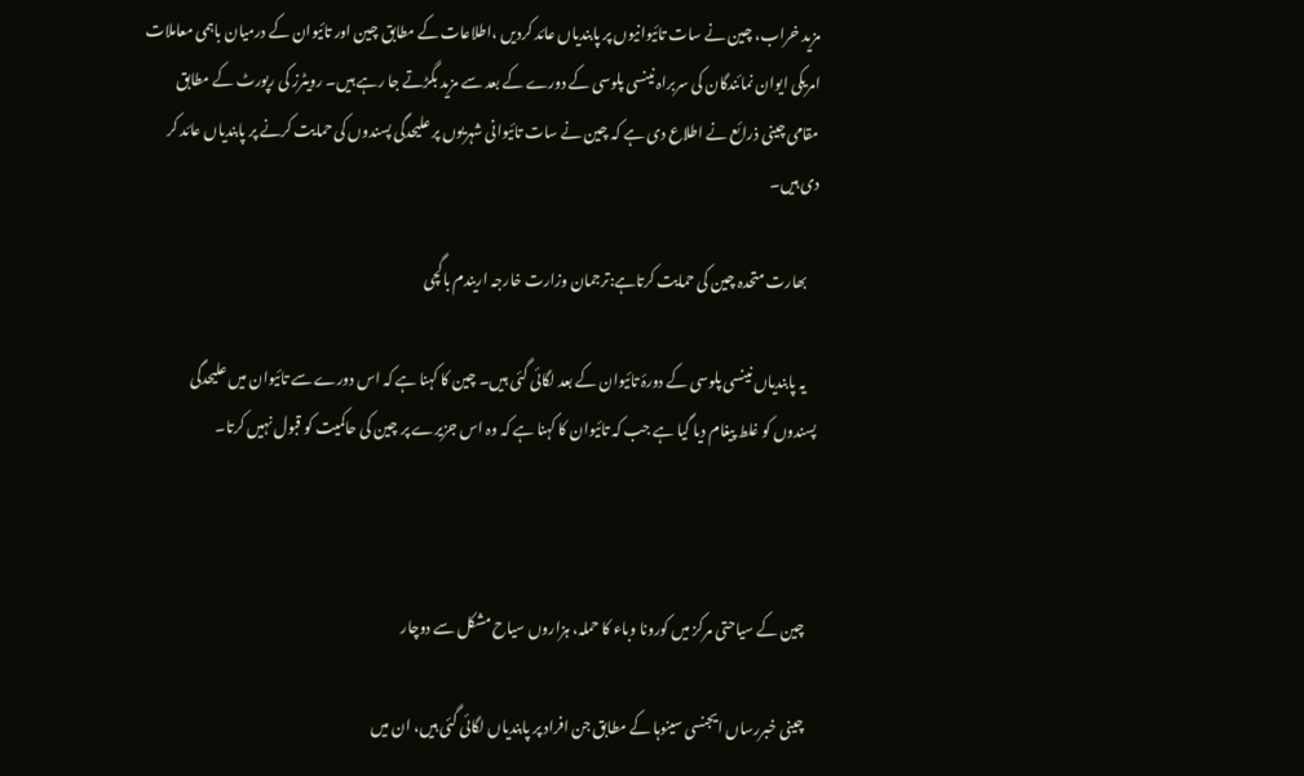مزید خراب، چین نے سات تائیوانیوں پر پابندیاں عائد کردیں ،اطلاعات کے مطابق چین اور تائیوان کے درمیان باہمی معاملات امریکی ایوان نمائندگان کی سربراہ نینسی پلوسی کے دورے کے بعد سے مزید بگڑتے جا رہے ہیں۔ رویٹرز کی رپورٹ کے مطابق مقامی چینی ذرائع نے اطلاع دی ہے کہ چین نے سات تائیوانی شہریوں پر علیحدگی پسندوں کی حمایت کرنے پر پابندیاں عائد کر دی ہیں۔

    بھارت متحدہ چین کی حمایت کرتاہے:ترجمان وزارت خارجہ اریندم باگچی

    یہ پابندیاں نینسی پلوسی کے دورۂ تائیوان کے بعد لگائی گئی ہیں۔ چین کا کہنا ہے کہ اس دورے سے تائیوان میں علیحدگی پسندوں کو غلط پیغام دیا گیا ہے جب کہ تائیوان کا کہنا ہے کہ وہ اس جزیرے پر چین کی حاکمیت کو قبول نہیں کرتا۔



    چین کے سیاحتی مرکز میں کورونا وباء کا حملہ، ہزاروں سیاح مشکل سے دوچار

    چینی خبررساں ایجنسی سینوہا کے مطابق جن افراد پر پابندیاں لگائی گئی ہیں، ان میں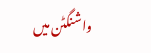واشنگٹن میں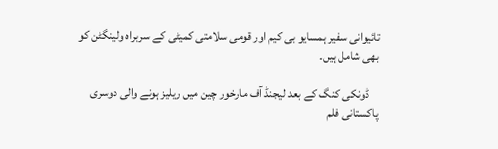تائیوانی سفیر ہمسایو بی کیم اور قومی سلامتی کمیٹی کے سربراہ ولینگٹن کو بھی شامل ہیں۔

    ڈونکی کنگ کے بعد لیجنڈ آف مارخور چین میں ریلیز ہونے والی دوسری پاکستانی فلم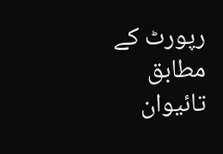رپورٹ کے مطابق تائیوان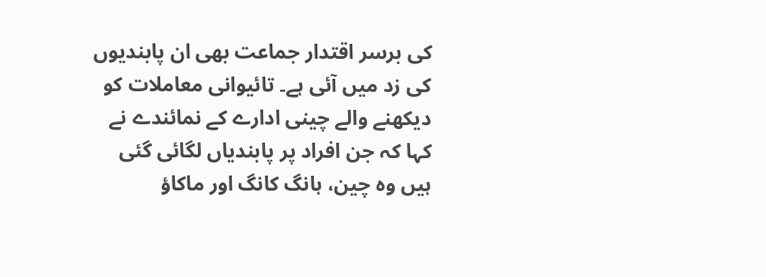کی برسر اقتدار جماعت بھی ان پابندیوں کی زد میں آئی ہے۔ تائیوانی معاملات کو دیکھنے والے چینی ادارے کے نمائندے نے کہا کہ جن افراد پر پابندیاں لگائی گئی ہیں وہ چین، ہانگ کانگ اور ماکاؤ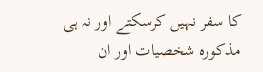کا سفر نہیں کرسکتے اور نہ ہی مذکورہ شخصیات اور ان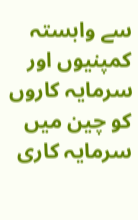سے وابستہ کمپنیوں اور سرمایہ کاروں کو چین میں سرمایہ کاری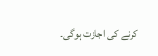کرنے کی اجازت ہوگی۔